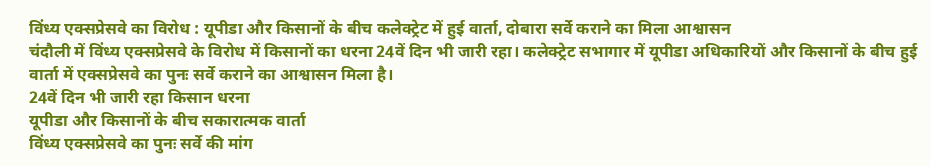विंध्य एक्सप्रेसवे का विरोध : यूपीडा और किसानों के बीच कलेक्ट्रेट में हुई वार्ता, दोबारा सर्वे कराने का मिला आश्वासन
चंदौली में विंध्य एक्सप्रेसवे के विरोध में किसानों का धरना 24वें दिन भी जारी रहा। कलेक्ट्रेट सभागार में यूपीडा अधिकारियों और किसानों के बीच हुई वार्ता में एक्सप्रेसवे का पुनः सर्वे कराने का आश्वासन मिला है।
24वें दिन भी जारी रहा किसान धरना
यूपीडा और किसानों के बीच सकारात्मक वार्ता
विंध्य एक्सप्रेसवे का पुनः सर्वे की मांग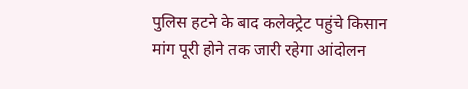पुलिस हटने के बाद कलेक्ट्रेट पहुंचे किसान
मांग पूरी होने तक जारी रहेगा आंदोलन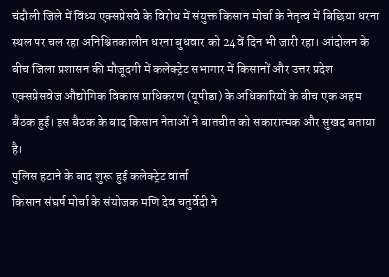चंदौली जिले में विंध्य एक्सप्रेसवे के विरोध में संयुक्त किसान मोर्चा के नेतृत्व में बिछिया धरना स्थल पर चल रहा अनिश्चितकालीन धरना बुधवार को 24वें दिन भी जारी रहा। आंदोलन के बीच जिला प्रशासन की मौजूदगी में कलेक्ट्रेट सभागार में किसानों और उत्तर प्रदेश एक्सप्रेसवेज औद्योगिक विकास प्राधिकरण (यूपीडा) के अधिकारियों के बीच एक अहम बैठक हुई। इस बैठक के बाद किसान नेताओं ने बातचीत को सकारात्मक और सुखद बताया है।
पुलिस हटाने के बाद शुरू हुई कलेक्ट्रेट वार्ता
किसान संघर्ष मोर्चा के संयोजक मणि देव चतुर्वेदी ने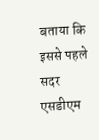बताया कि इससे पहले सदर एसडीएम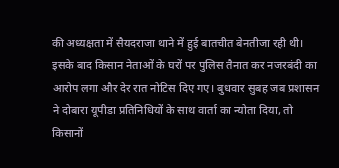की अध्यक्षता में सैयदराजा थाने में हुई बातचीत बेनतीजा रही थी। इसके बाद किसान नेताओं के घरों पर पुलिस तैनात कर नजरबंदी का आरोप लगा और देर रात नोटिस दिए गए। बुधवार सुबह जब प्रशासन ने दोबारा यूपीडा प्रतिनिधियों के साथ वार्ता का न्योता दिया, तो किसानों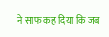ने साफ कह दिया कि जब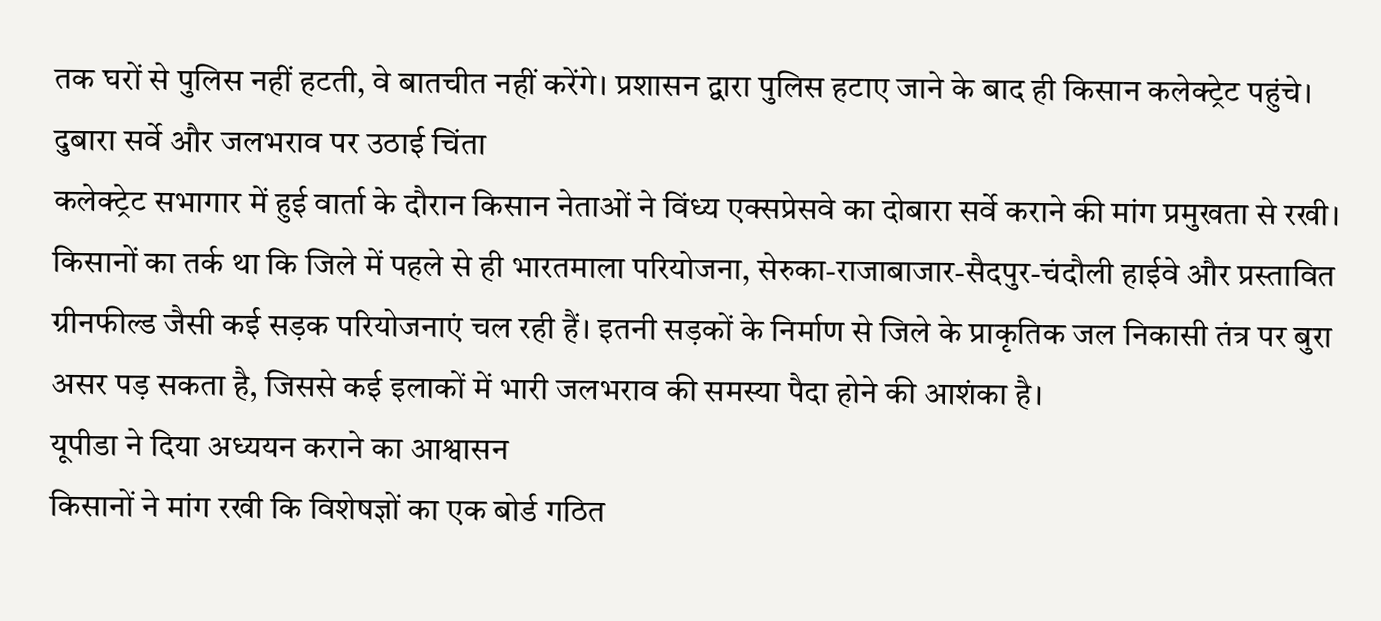तक घरों से पुलिस नहीं हटती, वे बातचीत नहीं करेंगे। प्रशासन द्वारा पुलिस हटाए जाने के बाद ही किसान कलेक्ट्रेट पहुंचे।
दुबारा सर्वे और जलभराव पर उठाई चिंता
कलेक्ट्रेट सभागार में हुई वार्ता के दौरान किसान नेताओं ने विंध्य एक्सप्रेसवे का दोबारा सर्वे कराने की मांग प्रमुखता से रखी। किसानों का तर्क था कि जिले में पहले से ही भारतमाला परियोजना, सेरुका-राजाबाजार-सैदपुर-चंदौली हाईवे और प्रस्तावित ग्रीनफील्ड जैसी कई सड़क परियोजनाएं चल रही हैं। इतनी सड़कों के निर्माण से जिले के प्राकृतिक जल निकासी तंत्र पर बुरा असर पड़ सकता है, जिससे कई इलाकों में भारी जलभराव की समस्या पैदा होने की आशंका है।
यूपीडा ने दिया अध्ययन कराने का आश्वासन
किसानों ने मांग रखी कि विशेषज्ञों का एक बोर्ड गठित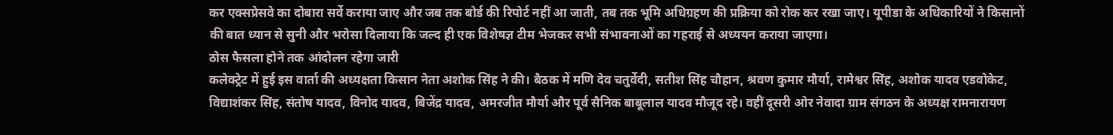कर एक्सप्रेसवे का दोबारा सर्वे कराया जाए और जब तक बोर्ड की रिपोर्ट नहीं आ जाती, तब तक भूमि अधिग्रहण की प्रक्रिया को रोक कर रखा जाए। यूपीडा के अधिकारियों ने किसानों की बात ध्यान से सुनी और भरोसा दिलाया कि जल्द ही एक विशेषज्ञ टीम भेजकर सभी संभावनाओं का गहराई से अध्ययन कराया जाएगा।
ठोस फैसला होने तक आंदोलन रहेगा जारी
कलेक्ट्रेट में हुई इस वार्ता की अध्यक्षता किसान नेता अशोक सिंह ने की। बैठक में मणि देव चतुर्वेदी, सतीश सिंह चौहान, श्रवण कुमार मौर्या, रामेश्वर सिंह, अशोक यादव एडवोकेट, विद्याशंकर सिंह, संतोष यादव, विनोद यादव, बिजेंद्र यादव, अमरजीत मौर्या और पूर्व सैनिक बाबूलाल यादव मौजूद रहे। वहीं दूसरी ओर नेवादा ग्राम संगठन के अध्यक्ष रामनारायण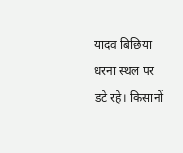यादव बिछिया धरना स्थल पर डटे रहे। किसानों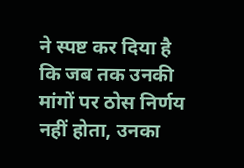ने स्पष्ट कर दिया है कि जब तक उनकी मांगों पर ठोस निर्णय नहीं होता, उनका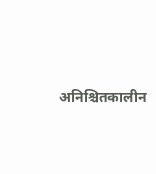अनिश्चितकालीन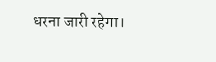धरना जारी रहेगा।